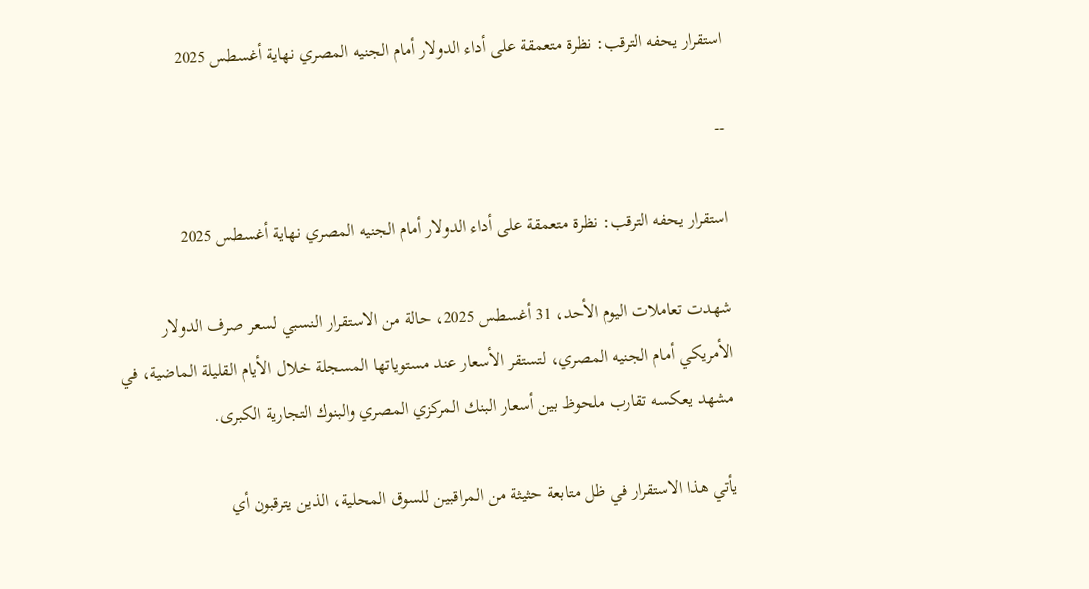استقرار يحفه الترقب: نظرة متعمقة على أداء الدولار أمام الجنيه المصري نهاية أغسطس 2025

--

استقرار يحفه الترقب: نظرة متعمقة على أداء الدولار أمام الجنيه المصري نهاية أغسطس 2025

شهدت تعاملات اليوم الأحد، 31 أغسطس 2025، حالة من الاستقرار النسبي لسعر صرف الدولار الأمريكي أمام الجنيه المصري، لتستقر الأسعار عند مستوياتها المسجلة خلال الأيام القليلة الماضية، في مشهد يعكسه تقارب ملحوظ بين أسعار البنك المركزي المصري والبنوك التجارية الكبرى.

يأتي هذا الاستقرار في ظل متابعة حثيثة من المراقبين للسوق المحلية، الذين يترقبون أي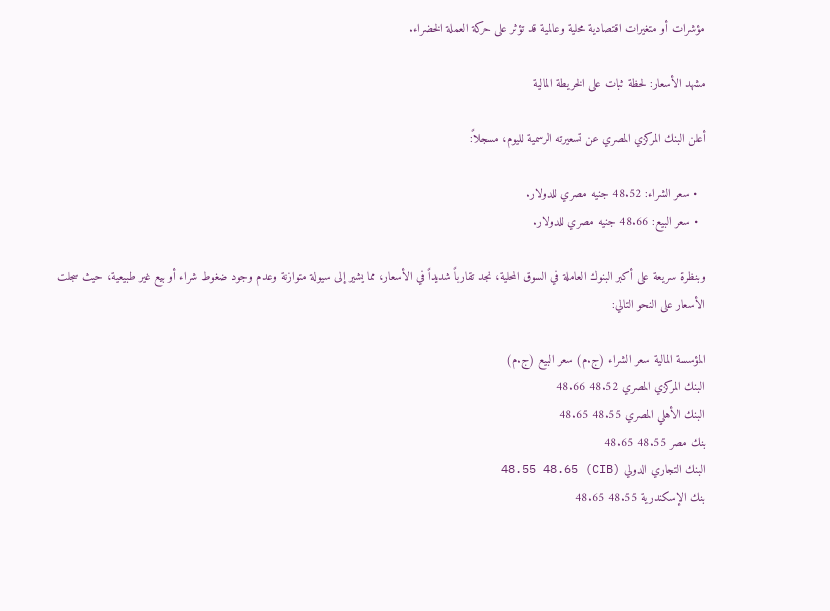مؤشرات أو متغيرات اقتصادية محلية وعالمية قد تؤثر على حركة العملة الخضراء.

مشهد الأسعار: لحظة ثبات على الخريطة المالية

أعلن البنك المركزي المصري عن تسعيرته الرسمية لليوم، مسجلاً:

  • سعر الشراء: 48.52 جنيه مصري للدولار.
  • سعر البيع: 48.66 جنيه مصري للدولار.

وبنظرة سريعة على أكبر البنوك العاملة في السوق المحلية، نجد تقارباً شديداً في الأسعار، مما يشير إلى سيولة متوازنة وعدم وجود ضغوط شراء أو بيع غير طبيعية، حيث سجلت الأسعار على النحو التالي:

المؤسسة المالية سعر الشراء (ج.م) سعر البيع (ج.م)
البنك المركزي المصري 48.52 48.66
البنك الأهلي المصري 48.55 48.65
بنك مصر 48.55 48.65
البنك التجاري الدولي (CIB) 48.55 48.65
بنك الإسكندرية 48.55 48.65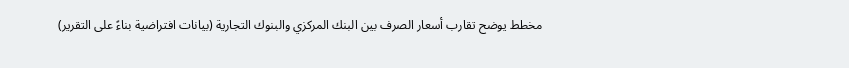مخطط يوضح تقارب أسعار الصرف بين البنك المركزي والبنوك التجارية (بيانات افتراضية بناءً على التقرير)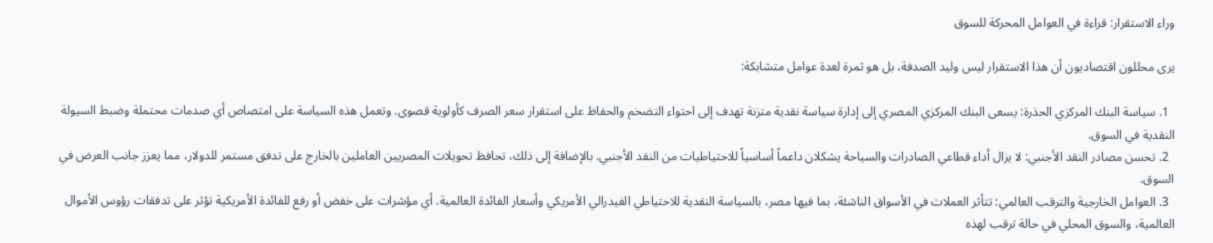وراء الاستقرار: قراءة في العوامل المحركة للسوق

يرى محللون اقتصاديون أن هذا الاستقرار ليس وليد الصدفة، بل هو ثمرة لعدة عوامل متشابكة:

  1. سياسة البنك المركزي الحذرة: يسعى البنك المركزي المصري إلى إدارة سياسة نقدية متزنة تهدف إلى احتواء التضخم والحفاظ على استقرار سعر الصرف كأولوية قصوى. وتعمل هذه السياسة على امتصاص أي صدمات محتملة وضبط السيولة النقدية في السوق.
  2. تحسن مصادر النقد الأجنبي: لا يزال أداء قطاعي الصادرات والسياحة يشكلان داعماً أساسياً للاحتياطيات من النقد الأجنبي. بالإضافة إلى ذلك، تحافظ تحويلات المصريين العاملين بالخارج على تدفق مستمر للدولار، مما يعزز جانب العرض في السوق.
  3. العوامل الخارجية والترقب العالمي: تتأثر العملات في الأسواق الناشئة، بما فيها مصر، بالسياسة النقدية للاحتياطي الفيدرالي الأمريكي وأسعار الفائدة العالمية. أي مؤشرات على خفض أو رفع للفائدة الأمريكية تؤثر على تدفقات رؤوس الأموال العالمية، والسوق المحلي في حالة ترقب لهذه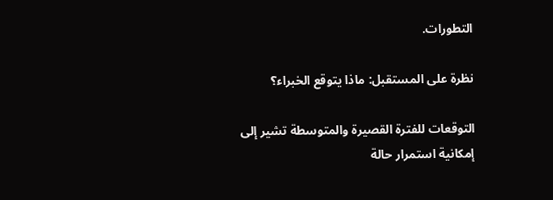التطورات.

نظرة على المستقبل: ماذا يتوقع الخبراء؟

التوقعات للفترة القصيرة والمتوسطة تشير إلى إمكانية استمرار حالة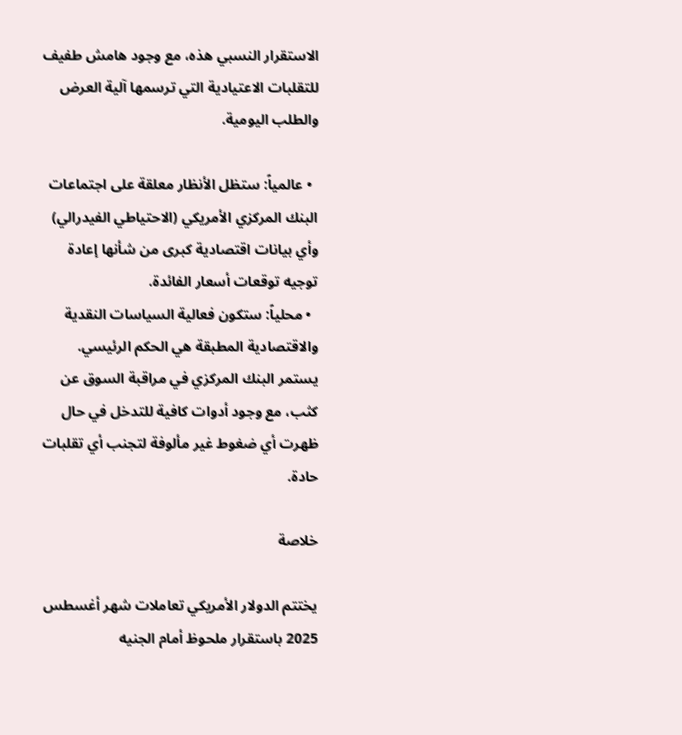الاستقرار النسبي هذه، مع وجود هامش طفيف للتقلبات الاعتيادية التي ترسمها آلية العرض والطلب اليومية.

  • عالمياً: ستظل الأنظار معلقة على اجتماعات البنك المركزي الأمريكي (الاحتياطي الفيدرالي) وأي بيانات اقتصادية كبرى من شأنها إعادة توجيه توقعات أسعار الفائدة.
  • محلياً: ستكون فعالية السياسات النقدية والاقتصادية المطبقة هي الحكم الرئيسي. يستمر البنك المركزي في مراقبة السوق عن كثب، مع وجود أدوات كافية للتدخل في حال ظهرت أي ضغوط غير مألوفة لتجنب أي تقلبات حادة.

خلاصة

يختتم الدولار الأمريكي تعاملات شهر أغسطس 2025 باستقرار ملحوظ أمام الجنيه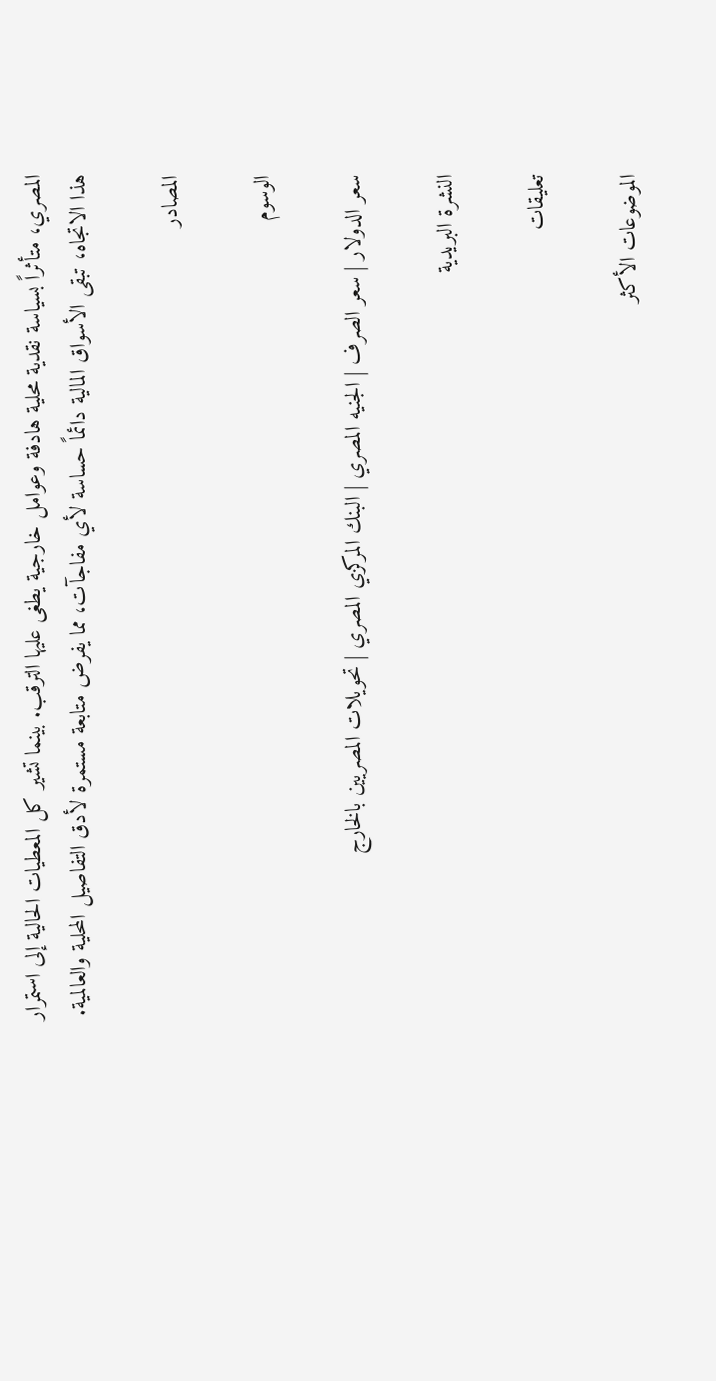المصري، متأثراً بسياسة نقدية محلية هادفة وعوامل خارجية يطغى عليها الترقب. بينما تشير كل المعطيات الحالية إلى استمرار هذا الاتجاه، تبقى الأسواق المالية دائماً حساسة لأي مفاجآت، مما يفرض متابعة مستمرة لأدق التفاصيل المحلية والعالمية.

المصادر

الوسوم

سعر الدولار | سعر الصرف | الجنيه المصري | البنك المركزي المصري | تحويلات المصريين بالخارج

النشرة البريدية

تعليقات

الموضوعات الأكثر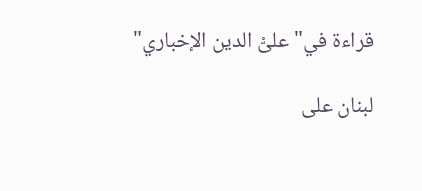قراءة في" علىّْ الدين الإخباري"

لبنان على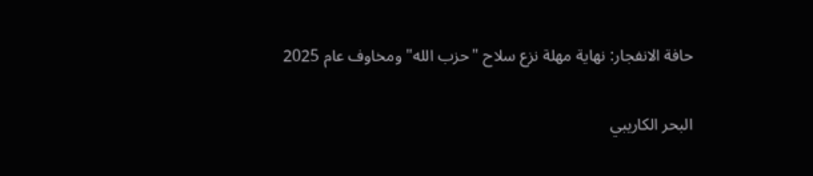حافة الانفجار: نهاية مهلة نزع سلاح "حزب الله" ومخاوف عام 2025

البحر الكاريبي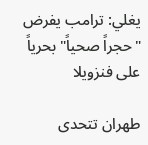يغلي: ترامب يفرض "حجراً صحياً" بحرياً على فنزويلا

طهران تتحدى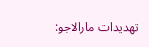تهديدات مارالاجو: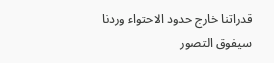قدراتنا خارج حدود الاحتواء وردنا سيفوق التصور